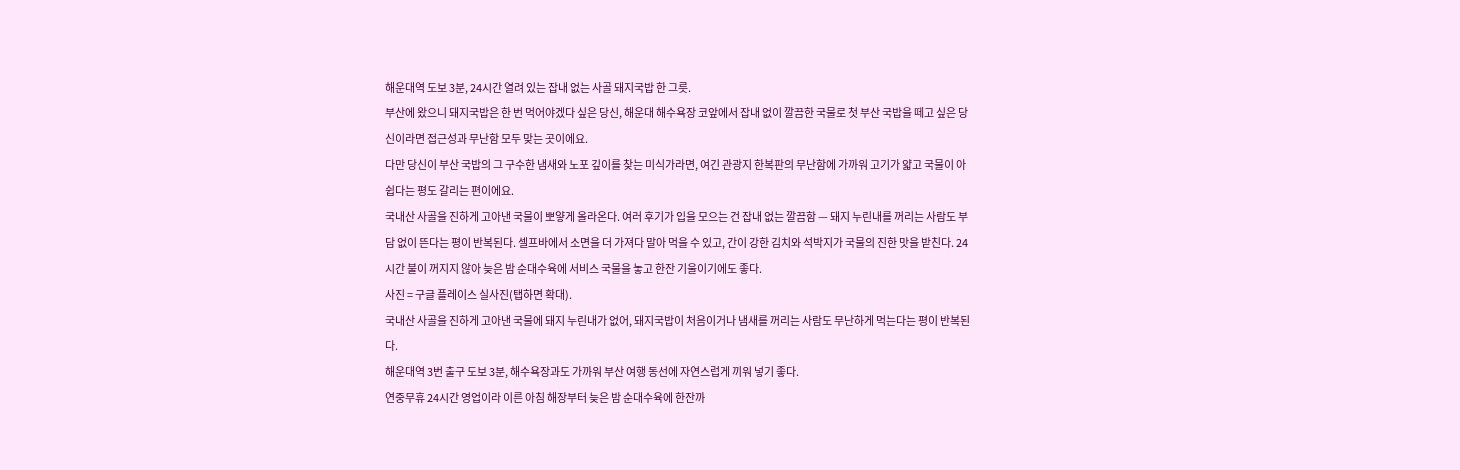해운대역 도보 3분, 24시간 열려 있는 잡내 없는 사골 돼지국밥 한 그릇.
부산에 왔으니 돼지국밥은 한 번 먹어야겠다 싶은 당신, 해운대 해수욕장 코앞에서 잡내 없이 깔끔한 국물로 첫 부산 국밥을 떼고 싶은 당신이라면 접근성과 무난함 모두 맞는 곳이에요.
다만 당신이 부산 국밥의 그 구수한 냄새와 노포 깊이를 찾는 미식가라면, 여긴 관광지 한복판의 무난함에 가까워 고기가 얇고 국물이 아쉽다는 평도 갈리는 편이에요.
국내산 사골을 진하게 고아낸 국물이 뽀얗게 올라온다. 여러 후기가 입을 모으는 건 잡내 없는 깔끔함 — 돼지 누린내를 꺼리는 사람도 부담 없이 뜬다는 평이 반복된다. 셀프바에서 소면을 더 가져다 말아 먹을 수 있고, 간이 강한 김치와 석박지가 국물의 진한 맛을 받친다. 24시간 불이 꺼지지 않아 늦은 밤 순대수육에 서비스 국물을 놓고 한잔 기울이기에도 좋다.
사진 = 구글 플레이스 실사진(탭하면 확대).
국내산 사골을 진하게 고아낸 국물에 돼지 누린내가 없어, 돼지국밥이 처음이거나 냄새를 꺼리는 사람도 무난하게 먹는다는 평이 반복된다.
해운대역 3번 출구 도보 3분, 해수욕장과도 가까워 부산 여행 동선에 자연스럽게 끼워 넣기 좋다.
연중무휴 24시간 영업이라 이른 아침 해장부터 늦은 밤 순대수육에 한잔까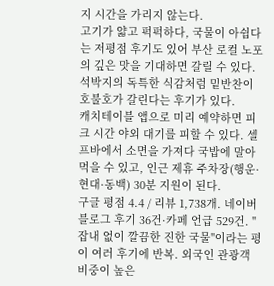지 시간을 가리지 않는다.
고기가 얇고 퍽퍽하다, 국물이 아쉽다는 저평점 후기도 있어 부산 로컬 노포의 깊은 맛을 기대하면 갈릴 수 있다.
석박지의 독특한 식감처럼 밑반찬이 호불호가 갈린다는 후기가 있다.
캐치테이블 앱으로 미리 예약하면 피크 시간 야외 대기를 피할 수 있다. 셀프바에서 소면을 가져다 국밥에 말아 먹을 수 있고, 인근 제휴 주차장(행운·현대·동백) 30분 지원이 된다.
구글 평점 4.4 / 리뷰 1,738개. 네이버 블로그 후기 36건·카페 언급 529건. "잡내 없이 깔끔한 진한 국물"이라는 평이 여러 후기에 반복. 외국인 관광객 비중이 높은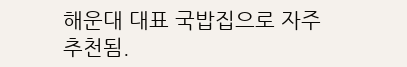해운대 대표 국밥집으로 자주 추천됨.